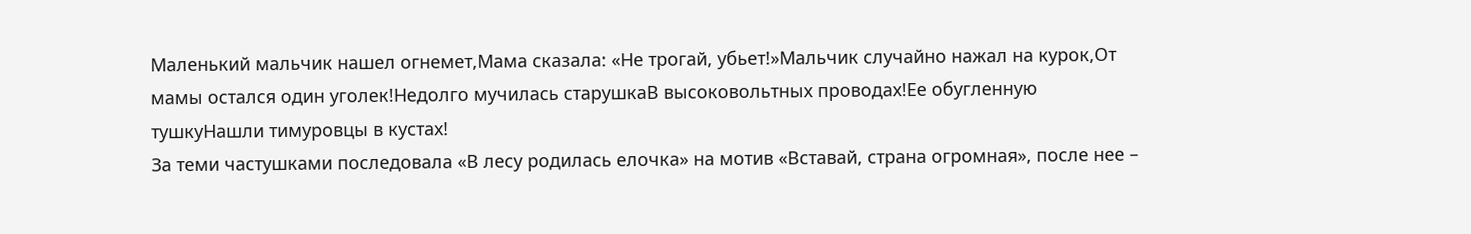Маленький мальчик нашел огнемет,Мама сказала: «Не трогай, убьет!»Мальчик случайно нажал на курок,От мамы остался один уголек!Недолго мучилась старушкаВ высоковольтных проводах!Ее обугленную тушкуНашли тимуровцы в кустах!
За теми частушками последовала «В лесу родилась елочка» на мотив «Вставай, страна огромная», после нее –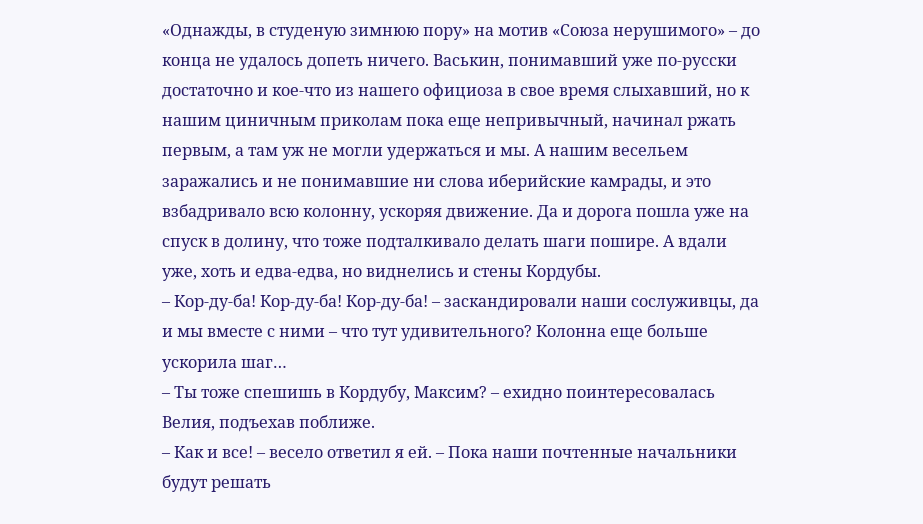«Однажды, в студеную зимнюю пору» на мотив «Союза нерушимого» – до конца не удалось допеть ничего. Васькин, понимавший уже по-русски достаточно и кое-что из нашего официоза в свое время слыхавший, но к нашим циничным приколам пока еще непривычный, начинал ржать первым, а там уж не могли удержаться и мы. А нашим весельем заражались и не понимавшие ни слова иберийские камрады, и это взбадривало всю колонну, ускоряя движение. Да и дорога пошла уже на спуск в долину, что тоже подталкивало делать шаги пошире. А вдали уже, хоть и едва-едва, но виднелись и стены Кордубы.
– Кор-ду-ба! Кор-ду-ба! Кор-ду-ба! – заскандировали наши сослуживцы, да и мы вместе с ними – что тут удивительного? Колонна еще больше ускорила шаг…
– Ты тоже спешишь в Кордубу, Максим? – ехидно поинтересовалась Велия, подъехав поближе.
– Как и все! – весело ответил я ей. – Пока наши почтенные начальники будут решать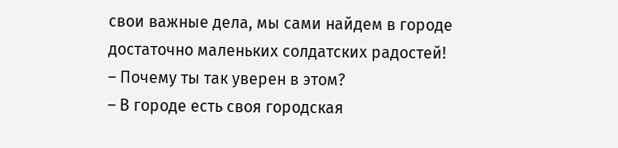свои важные дела, мы сами найдем в городе достаточно маленьких солдатских радостей!
– Почему ты так уверен в этом?
– В городе есть своя городская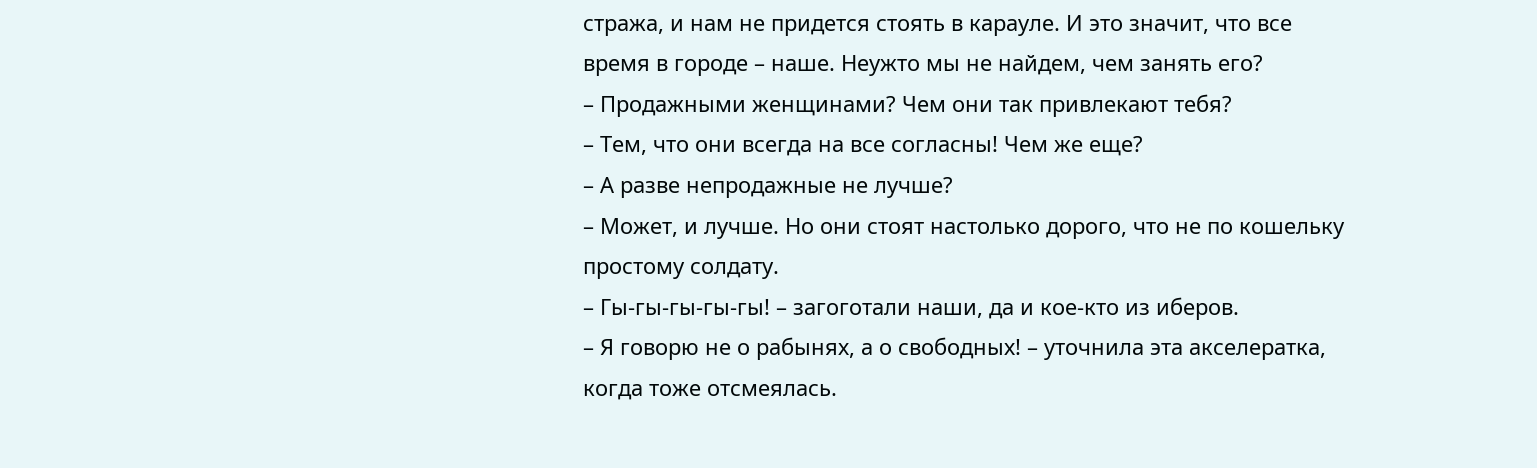стража, и нам не придется стоять в карауле. И это значит, что все время в городе – наше. Неужто мы не найдем, чем занять его?
– Продажными женщинами? Чем они так привлекают тебя?
– Тем, что они всегда на все согласны! Чем же еще?
– А разве непродажные не лучше?
– Может, и лучше. Но они стоят настолько дорого, что не по кошельку простому солдату.
– Гы-гы-гы-гы-гы! – загоготали наши, да и кое-кто из иберов.
– Я говорю не о рабынях, а о свободных! – уточнила эта акселератка, когда тоже отсмеялась.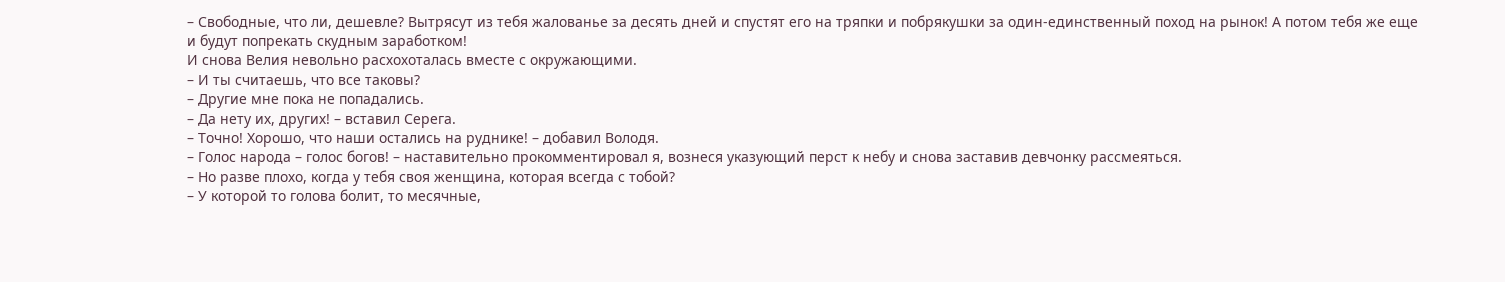– Свободные, что ли, дешевле? Вытрясут из тебя жалованье за десять дней и спустят его на тряпки и побрякушки за один-единственный поход на рынок! А потом тебя же еще и будут попрекать скудным заработком!
И снова Велия невольно расхохоталась вместе с окружающими.
– И ты считаешь, что все таковы?
– Другие мне пока не попадались.
– Да нету их, других! – вставил Серега.
– Точно! Хорошо, что наши остались на руднике! – добавил Володя.
– Голос народа – голос богов! – наставительно прокомментировал я, вознеся указующий перст к небу и снова заставив девчонку рассмеяться.
– Но разве плохо, когда у тебя своя женщина, которая всегда с тобой?
– У которой то голова болит, то месячные,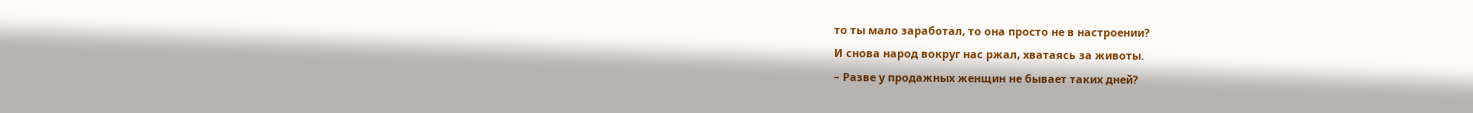то ты мало заработал, то она просто не в настроении?
И снова народ вокруг нас ржал, хватаясь за животы.
– Разве у продажных женщин не бывает таких дней?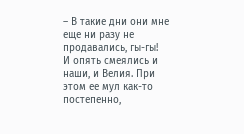– В такие дни они мне еще ни разу не продавались, гы-гы!
И опять смеялись и наши, и Велия. При этом ее мул как-то постепенно,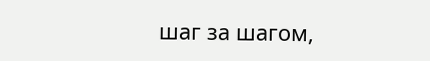шаг за шагом,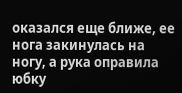оказался еще ближе, ее нога закинулась на ногу, а рука оправила юбку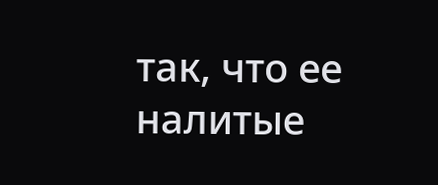так, что ее налитые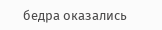бедра оказались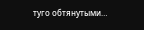туго обтянутыми…